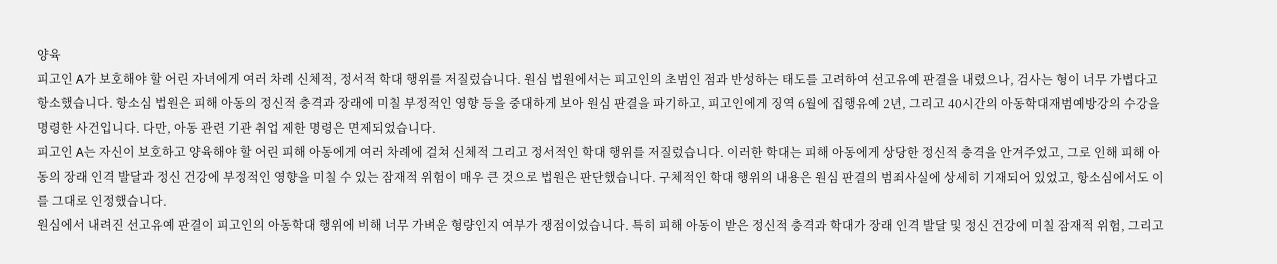양육
피고인 A가 보호해야 할 어린 자녀에게 여러 차례 신체적, 정서적 학대 행위를 저질렀습니다. 원심 법원에서는 피고인의 초범인 점과 반성하는 태도를 고려하여 선고유예 판결을 내렸으나, 검사는 형이 너무 가볍다고 항소했습니다. 항소심 법원은 피해 아동의 정신적 충격과 장래에 미칠 부정적인 영향 등을 중대하게 보아 원심 판결을 파기하고, 피고인에게 징역 6월에 집행유예 2년, 그리고 40시간의 아동학대재범예방강의 수강을 명령한 사건입니다. 다만, 아동 관련 기관 취업 제한 명령은 면제되었습니다.
피고인 A는 자신이 보호하고 양육해야 할 어린 피해 아동에게 여러 차례에 걸쳐 신체적 그리고 정서적인 학대 행위를 저질렀습니다. 이러한 학대는 피해 아동에게 상당한 정신적 충격을 안겨주었고, 그로 인해 피해 아동의 장래 인격 발달과 정신 건강에 부정적인 영향을 미칠 수 있는 잠재적 위험이 매우 큰 것으로 법원은 판단했습니다. 구체적인 학대 행위의 내용은 원심 판결의 범죄사실에 상세히 기재되어 있었고, 항소심에서도 이를 그대로 인정했습니다.
원심에서 내려진 선고유예 판결이 피고인의 아동학대 행위에 비해 너무 가벼운 형량인지 여부가 쟁점이었습니다. 특히 피해 아동이 받은 정신적 충격과 학대가 장래 인격 발달 및 정신 건강에 미칠 잠재적 위험, 그리고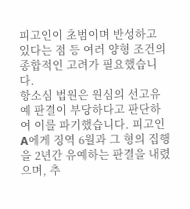피고인이 초범이며 반성하고 있다는 점 등 여러 양형 조건의 종합적인 고려가 필요했습니다.
항소심 법원은 원심의 선고유예 판결이 부당하다고 판단하여 이를 파기했습니다. 피고인 A에게 징역 6월과 그 형의 집행을 2년간 유예하는 판결을 내렸으며, 추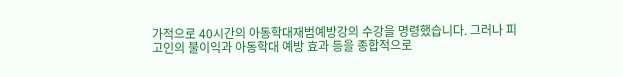가적으로 40시간의 아동학대재범예방강의 수강을 명령했습니다. 그러나 피고인의 불이익과 아동학대 예방 효과 등을 종합적으로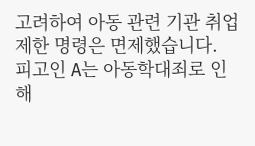고려하여 아동 관련 기관 취업제한 명령은 면제했습니다.
피고인 A는 아동학대죄로 인해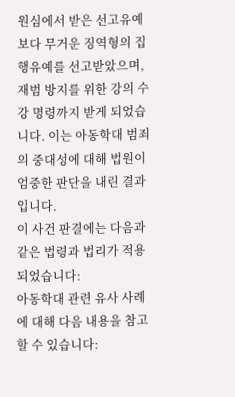원심에서 받은 선고유예보다 무거운 징역형의 집행유예를 선고받았으며, 재범 방지를 위한 강의 수강 명령까지 받게 되었습니다. 이는 아동학대 범죄의 중대성에 대해 법원이 엄중한 판단을 내린 결과입니다.
이 사건 판결에는 다음과 같은 법령과 법리가 적용되었습니다:
아동학대 관련 유사 사례에 대해 다음 내용을 참고할 수 있습니다: